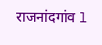राजनांदगांव l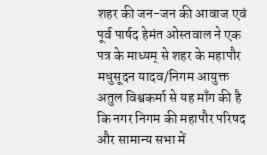शहर की जन-जन की आवाज एवं पूर्व पार्षद हेमंत ओस्तवाल ने एक पत्र के माध्यम् से शहर के महापौर मधुसूदन यादव/निगम आयुक्त अतुल विश्वकर्मा से यह माँग की है कि नगर निगम की महापौर परिषद और सामान्य सभा में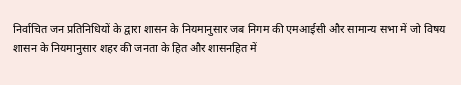निर्वाचित जन प्रतिनिधियों के द्वारा शासन के नियमानुसार जब निगम की एमआईसी और सामान्य सभा में जो विषय शासन के नियमानुसार शहर की जनता के हित और शासनहित में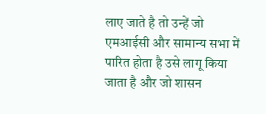लाए जाते है तो उन्हें जो एमआईसी और सामान्य सभा में पारित होता है उसे लागू किया जाता है और जो शासन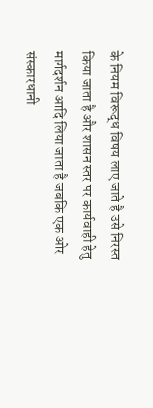के नियम विरूद्ध विषय लाए जाते है उसे निरस्त किया जाता है और शासन स्तर पर कार्यवाही हेतु मार्गदर्शन आदि लिया जाता है जबकि एक ओर संस्कारधानी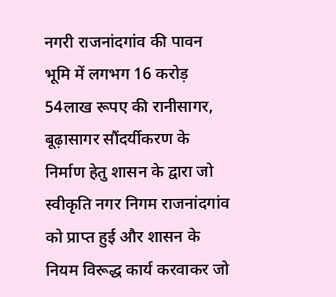नगरी राजनांदगांव की पावन भूमि में लगभग 16 करोड़ 54लाख रूपए की रानीसागर, बूढ़ासागर सौंदर्यीकरण के निर्माण हेतु शासन के द्वारा जो स्वीकृति नगर निगम राजनांदगांव को प्राप्त हुई और शासन के नियम विरूद्ध कार्य करवाकर जो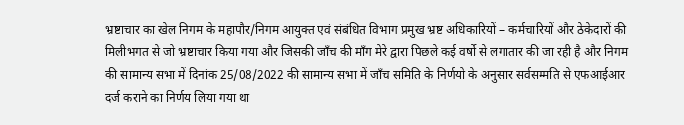भ्रष्टाचार का खेल निगम के महापौर/निगम आयुक्त एवं संबंधित विभाग प्रमुख भ्रष्ट अधिकारियों – कर्मचारियों और ठेकेदारों की मिलीभगत से जो भ्रष्टाचार किया गया और जिसकी जाँच की माँग मेरे द्वारा पिछले कई वर्षो से लगातार की जा रही है और निगम की सामान्य सभा में दिनांक 25/08/2022 की सामान्य सभा में जाँच समिति के निर्णयो के अनुसार सर्वसम्मति से एफआईआर दर्ज कराने का निर्णय लिया गया था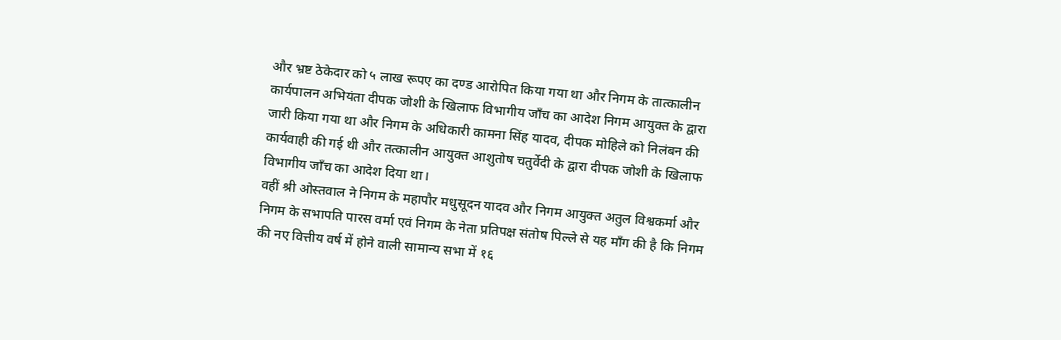और भ्रष्ट ठेकेदार को ५ लाख रूपए का दण्ड आरोपित किया गया था और निगम के तात्कालीन कार्यपालन अभियंता दीपक जोशी के खिलाफ विभागीय जाँच का आदेश निगम आयुक्त के द्वारा जारी किया गया था और निगम के अधिकारी कामना सिंह यादव, दीपक मोहिले को निलंबन की कार्यवाही की गई थी और तत्कालीन आयुक्त आशुतोष चतुर्वेदी के द्वारा दीपक जोशी के खिलाफ विभागीय जाँच का आदेश दिया था।
वहीं श्री ओस्तवाल ने निगम के महापौर मधुसूदन यादव और निगम आयुक्त अतुल विश्वकर्मा और निगम के सभापति पारस वर्मा एवं निगम के नेता प्रतिपक्ष संतोष पिल्ले से यह माँग की है कि निगम की नए वित्तीय वर्ष में होने वाली सामान्य सभा में १६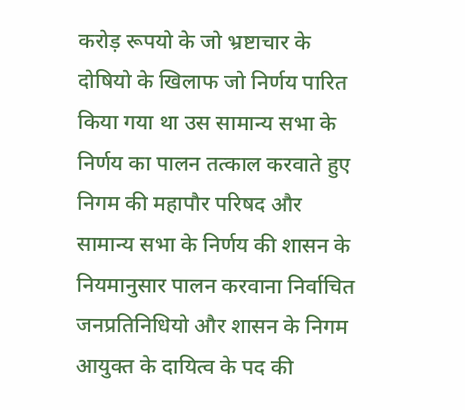करोड़ रूपयो के जो भ्रष्टाचार के दोषियो के खिलाफ जो निर्णय पारित किया गया था उस सामान्य सभा के निर्णय का पालन तत्काल करवाते हुए निगम की महापौर परिषद और सामान्य सभा के निर्णय की शासन के नियमानुसार पालन करवाना निर्वाचित जनप्रतिनिधियो और शासन के निगम आयुक्त के दायित्व के पद की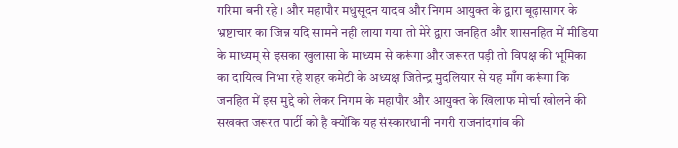गरिमा बनी रहे । और महापौर मधुसूदन यादव और निगम आयुक्त के द्वारा बूढ़ासागर के भ्रष्टाचार का जिन्न यदि सामने नही लाया गया तो मेरे द्वारा जनहित और शासनहित में मीडिया के माध्यम् से इसका खुलासा के माध्यम से करूंगा और जरूरत पड़ी तो विपक्ष की भूमिका का दायित्व निभा रहे शहर कमेटी के अध्यक्ष जितेन्द्र मुदलियार से यह माँग करूंगा कि जनहित में इस मुद्दे को लेकर निगम के महापौर और आयुक्त के खिलाफ मोर्चा खोलने की सखक्त जरूरत पार्टी को है क्योंकि यह संस्कारधानी नगरी राजनांदगांव की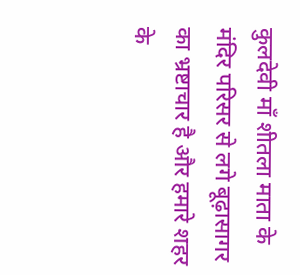कुलदेवी माँ शीतला माता के मंदिर परिसर से लगे बूढ़ासागर का भ्रष्टाचार है और हमारे शहर के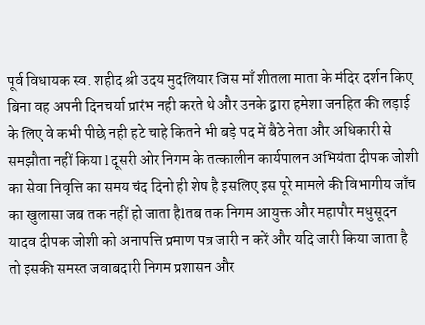पूर्व विधायक स्व. शहीद श्री उदय मुदलियार जिस माँ शीतला माता के मंदिर दर्शन किए बिना वह अपनी दिनचर्या प्रारंभ नही करते थे और उनके द्वारा हमेशा जनहित की लड़ाई के लिए वे कभी पीछे नही हटे चाहे कितने भी बड़े पद में बैठे नेता और अधिकारी से समझौता नहीं किया l दूसरी ओर निगम के तत्कालीन कार्यपालन अभियंता दीपक जोशी का सेवा निवृत्ति का समय चंद दिनो ही शेष है इसलिए इस पूरे मामले की विभागीय जाँच का खुलासा जब तक नहीं हो जाता हैlतब तक निगम आयुक्त और महापौर मधुसूदन यादव दीपक जोशी को अनापत्ति प्रमाण पत्र जारी न करें और यदि जारी किया जाता है तो इसकी समस्त जवाबदारी निगम प्रशासन और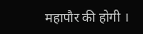महापौर की होगी ।